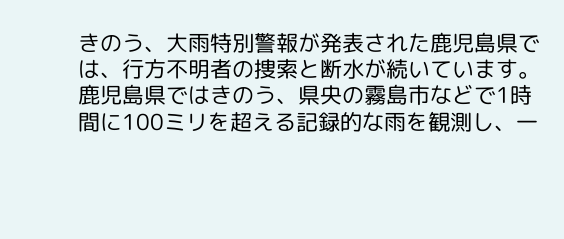きのう、大雨特別警報が発表された鹿児島県では、行方不明者の捜索と断水が続いています。
鹿児島県ではきのう、県央の霧島市などで1時間に100ミリを超える記録的な雨を観測し、一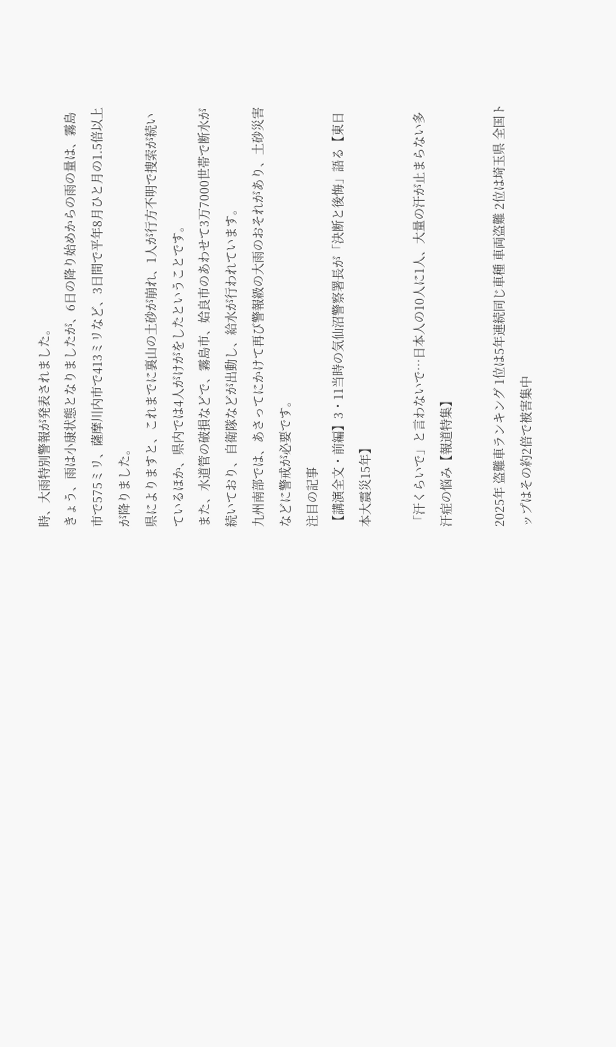時、大雨特別警報が発表されました。
きょう、雨は小康状態となりましたが、6日の降り始めからの雨の量は、霧島市で575ミリ、薩摩川内市で413ミリなど、3日間で平年8月ひと月の1.5倍以上が降りました。
県によりますと、これまでに裏山の土砂が崩れ、1人が行方不明で捜索が続いているほか、県内では4人がけがをしたということです。
また、水道管の破損などで、霧島市、姶良市のあわせて3万7000世帯で断水が続いており、自衛隊などが出動し、給水が行われています。
九州南部では、あさってにかけて再び警報級の大雨のおそれがあり、土砂災害などに警戒が必要です。
注目の記事
【講演全文・前編】3・11当時の気仙沼警察署長が「決断と後悔」語る【東日本大震災15年】

「汗くらいで」と言わないで…日本人の10人に1人、大量の汗が止まらない多汗症の悩み【報道特集】

2025年 盗難車ランキング 1位は5年連続同じ車種 車両盗難 2位は埼玉県 全国トップはその約2倍で被害集中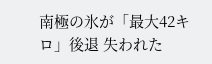南極の氷が「最大42キロ」後退 失われた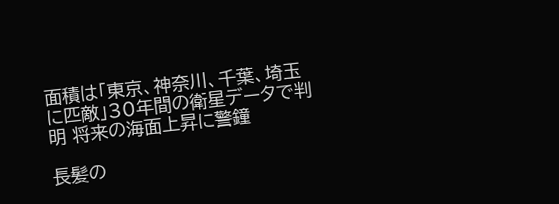面積は「東京、神奈川、千葉、埼玉に匹敵」30年間の衛星データで判明 将来の海面上昇に警鐘

長髪の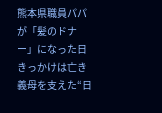熊本県職員パパが「髪のドナー」になった日 きっかけは亡き義母を支えた“日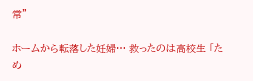常”

ホームから転落した妊婦… 救ったのは高校生 「ため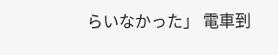らいなかった」 電車到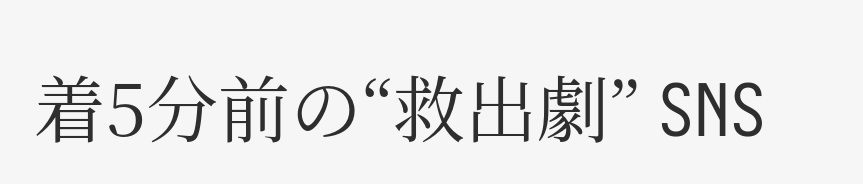着5分前の“救出劇” SNS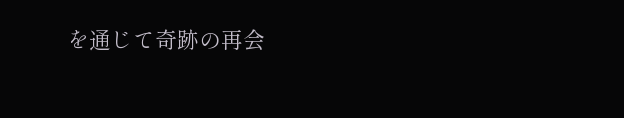を通じて奇跡の再会